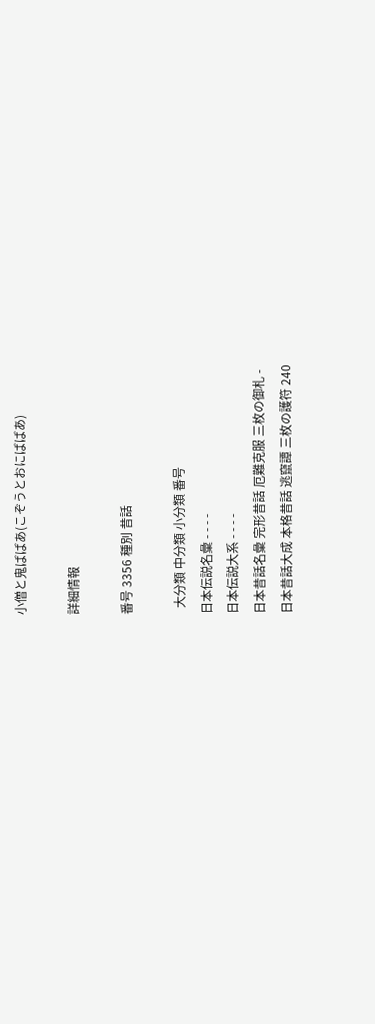小僧と鬼ばばあ(こぞうとおにばばあ)

詳細情報

番号 3356 種別 昔話

  大分類 中分類 小分類 番号
日本伝説名彙 - - - -
日本伝説大系 - - - -
日本昔話名彙 完形昔話 厄難克服 三枚の御札 -
日本昔話大成 本格昔話 逃竄譚 三枚の護符 240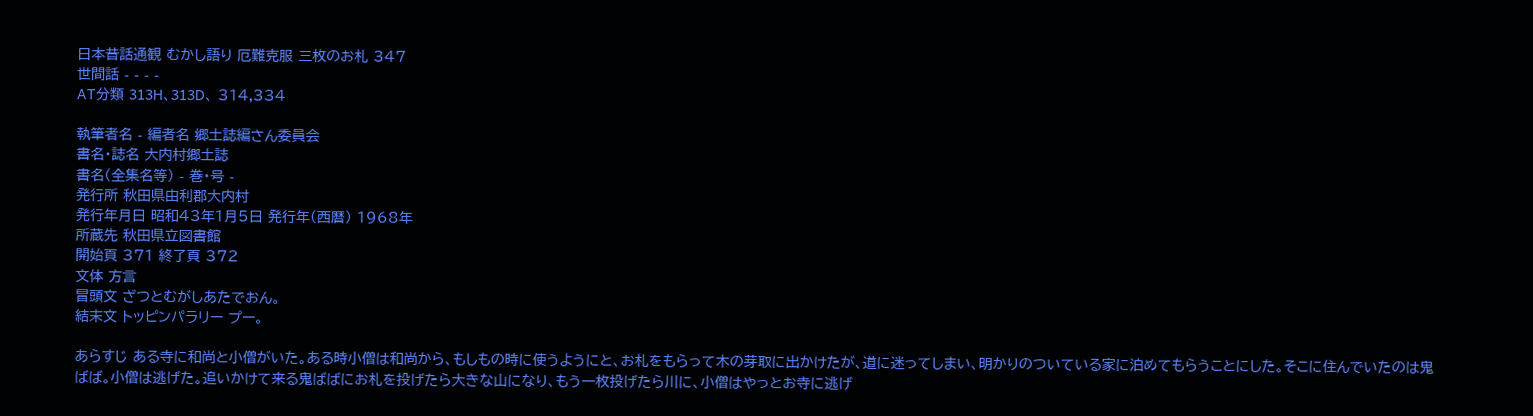日本昔話通観 むかし語り 厄難克服 三枚のお札 347
世間話 - - - -
AT分類 313H、313D、 314,334

執筆者名 - 編者名 郷土誌編さん委員会
書名・誌名 大内村郷土誌
書名(全集名等) - 巻・号 -
発行所 秋田県由利郡大内村
発行年月日 昭和43年1月5日 発行年(西暦) 1968年
所蔵先 秋田県立図書館
開始頁 371 終了頁 372
文体 方言
冒頭文 ざつとむがしあたでおん。
結末文 トッピンパラリー プー。

あらすじ ある寺に和尚と小僧がいた。ある時小僧は和尚から、もしもの時に使うようにと、お札をもらって木の芽取に出かけたが、道に迷ってしまい、明かりのついている家に泊めてもらうことにした。そこに住んでいたのは鬼ばば。小僧は逃げた。追いかけて来る鬼ばばにお札を投げたら大きな山になり、もう一枚投げたら川に、小僧はやっとお寺に逃げ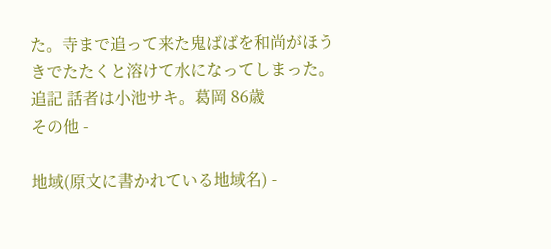た。寺まで追って来た鬼ばばを和尚がほうきでたたくと溶けて水になってしまった。
追記 話者は小池サキ。葛岡 86歳
その他 -

地域(原文に書かれている地域名) -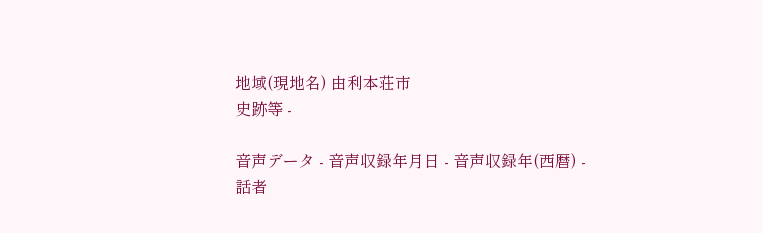地域(現地名) 由利本荘市
史跡等 -

音声データ - 音声収録年月日 - 音声収録年(西暦) -
話者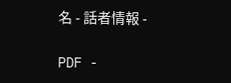名 - 話者情報 -

PDF -